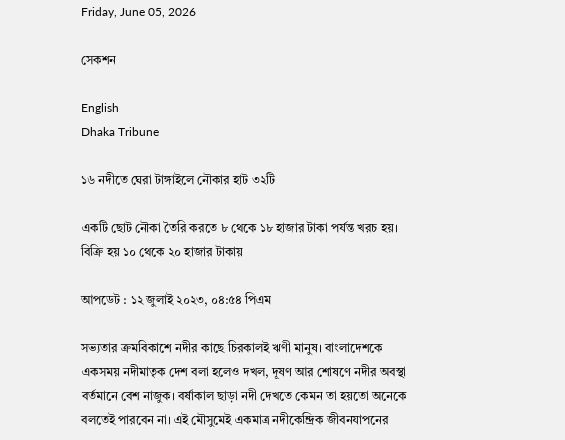Friday, June 05, 2026

সেকশন

English
Dhaka Tribune

১৬ নদীতে ঘেরা টাঙ্গাইলে নৌকার হাট ৩২টি

একটি ছোট নৌকা তৈরি করতে ৮ থেকে ১৮ হাজার টাকা পর্যন্ত খরচ হয়। বিক্রি হয় ১০ থেকে ২০ হাজার টাকায়

আপডেট : ১২ জুলাই ২০২৩, ০৪:৫৪ পিএম

সভ্যতার ক্রমবিকাশে নদীর কাছে চিরকালই ঋণী মানুষ। বাংলাদেশকে একসময় নদীমাতৃক দেশ বলা হলেও দখল, দূষণ আর শোষণে নদীর অবস্থা বর্তমানে বেশ নাজুক। বর্ষাকাল ছাড়া নদী দেখতে কেমন তা হয়তো অনেকে বলতেই পারবেন না। এই মৌসুমেই একমাত্র নদীকেন্দ্রিক জীবনযাপনের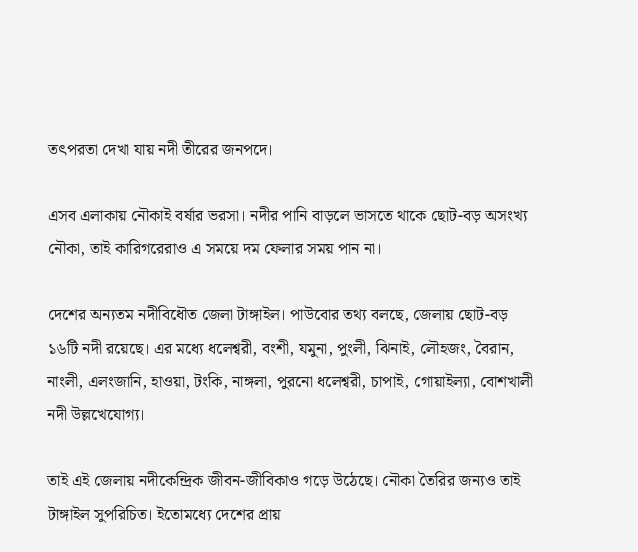তৎপরতা দেখা যায় নদী তীরের জনপদে।

এসব এলাকায় নৌকাই বর্ষার ভরসা। নদীর পানি বাড়লে ভাসতে থাকে ছোট-বড় অসংখ্য নৌকা, তাই কারিগরেরাও এ সময়ে দম ফেলার সময় পান না।

দেশের অন্যতম নদীবিধৌত জেলা টাঙ্গাইল। পাউবোর তথ্য বলছে, জেলায় ছোট-বড় ১৬টি নদী রয়েছে। এর মধ্যে ধলেশ্বরী, বংশী, যমুনা, পুংলী, ঝিনাই, লৌহজং, বৈরান, নাংলী, এলংজানি, হাওয়া, টংকি, নাঙ্গলা, পুরনো ধলেশ্বরী, চাপাই, গোয়াইল্যা, বোশখালী নদী উল্লখেযোগ্য।

তাই এই জেলায় নদীকেন্দ্রিক জীবন-জীবিকাও গড়ে উঠেছে। নৌকা তৈরির জন্যও তাই টাঙ্গাইল সুপরিচিত। ইতোমধ্যে দেশের প্রায়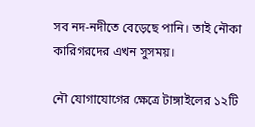সব নদ-নদীতে বেড়েছে পানি। তাই নৌকা কারিগরদের এখন সুসময়।

নৌ যোগাযোগের ক্ষেত্রে টাঙ্গাইলের ১২টি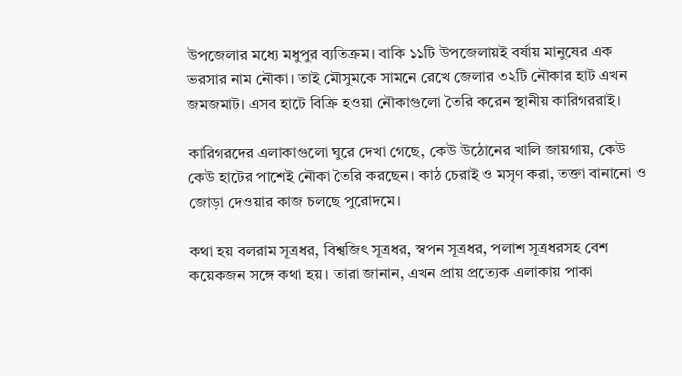উপজেলার মধ্যে মধুপুর ব্যতিক্রম। বাকি ১১টি উপজেলায়ই বর্ষায় মানুষের এক ভরসার নাম নৌকা। তাই মৌসুমকে সামনে রেখে জেলার ৩২টি নৌকার হাট এখন জমজমাট। এসব হাটে বিক্রি হওয়া নৌকাগুলো তৈরি করেন স্থানীয় কারিগররাই।

কারিগরদের এলাকাগুলো ঘুরে দেখা গেছে, কেউ উঠোনের খালি জায়গায়, কেউ কেউ হাটের পাশেই নৌকা তৈরি করছেন। কাঠ চেরাই ও মসৃণ করা, তক্তা বানানো ও জোড়া দেওয়ার কাজ চলছে পুরোদমে।

কথা হয় বলরাম সূত্রধর, বিশ্বজিৎ সূত্রধর, স্বপন সূত্রধর, পলাশ সূত্রধরসহ বেশ কয়েকজন সঙ্গে কথা হয়। তারা জানান, এখন প্রায় প্রত্যেক এলাকায় পাকা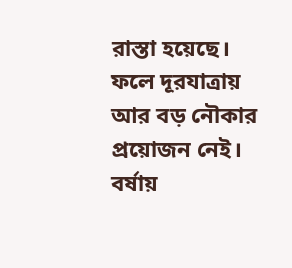রাস্তা হয়েছে। ফলে দূরযাত্রায় আর বড় নৌকার প্রয়োজন নেই। বর্ষায়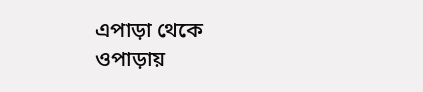এপাড়া থেকে ওপাড়ায়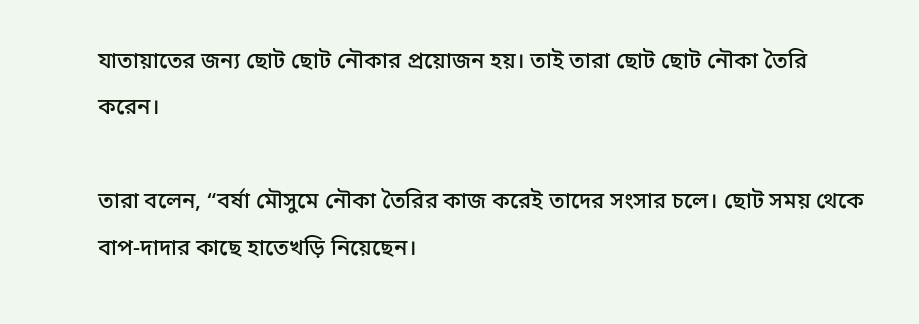যাতায়াতের জন্য ছোট ছোট নৌকার প্রয়োজন হয়। তাই তারা ছোট ছোট নৌকা তৈরি করেন।

তারা বলেন, “বর্ষা মৌসুমে নৌকা তৈরির কাজ করেই তাদের সংসার চলে। ছোট সময় থেকে বাপ-দাদার কাছে হাতেখড়ি নিয়েছেন।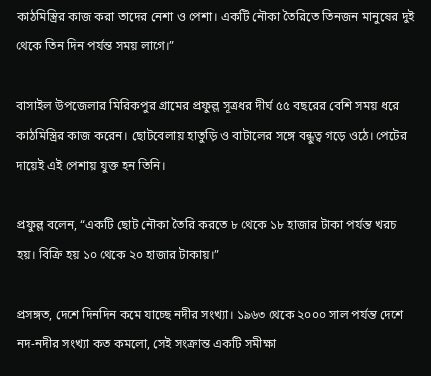কাঠমিস্ত্রির কাজ করা তাদের নেশা ও পেশা। একটি নৌকা তৈরিতে তিনজন মানুষের দুই থেকে তিন দিন পর্যন্ত সময় লাগে।”

বাসাইল উপজেলার মিরিকপুর গ্রামের প্রফুল্ল সূত্রধর দীর্ঘ ৫৫ বছরের বেশি সময় ধরে কাঠমিস্ত্রির কাজ করেন। ছোটবেলায় হাতুড়ি ও বাটালের সঙ্গে বন্ধুত্ব গড়ে ওঠে। পেটের দায়েই এই পেশায় যুক্ত হন তিনি।

প্রফুল্ল বলেন, “একটি ছোট নৌকা তৈরি করতে ৮ থেকে ১৮ হাজার টাকা পর্যন্ত খরচ হয়। বিক্রি হয় ১০ থেকে ২০ হাজার টাকায়।”

প্রসঙ্গত, দেশে দিনদিন কমে যাচ্ছে নদীর সংখ্যা। ১৯৬৩ থেকে ২০০০ সাল পর্যন্ত দেশে নদ-নদীর সংখ্যা কত কমলো, সেই সংক্রান্ত একটি সমীক্ষা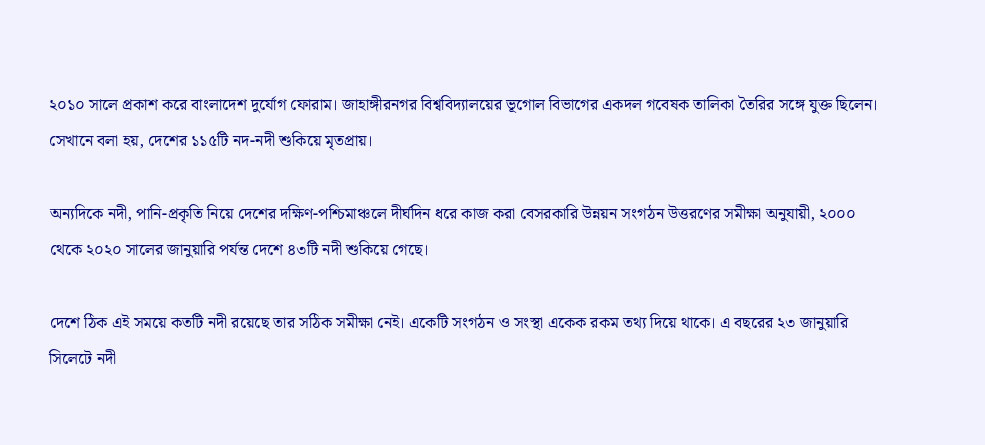২০১০ সালে প্রকাশ করে বাংলাদেশ দুর্যোগ ফোরাম। জাহাঙ্গীরনগর বিশ্ববিদ্যালয়ের ভূগোল বিভাগের একদল গবেষক তালিকা তৈরির সঙ্গে যুক্ত ছিলেন। সেখানে বলা হয়, দেশের ১১৫টি নদ-নদী শুকিয়ে মৃতপ্রায়।

অন্যদিকে নদী, পানি-প্রকৃতি নিয়ে দেশের দক্ষিণ-পশ্চিমাঞ্চলে দীর্ঘদিন ধরে কাজ করা বেসরকারি উন্নয়ন সংগঠন উত্তরণের সমীক্ষা অনুযায়ী, ২০০০ থেকে ২০২০ সালের জানুয়ারি পর্যন্ত দেশে ৪৩টি নদী শুকিয়ে গেছে।

দেশে ঠিক এই সময়ে কতটি নদী রয়েছে তার সঠিক সমীক্ষা নেই। একেটি সংগঠন ও সংস্থা একেক রকম তথ্য দিয়ে থাকে। এ বছরের ২৩ জানুয়ারি সিলেটে নদী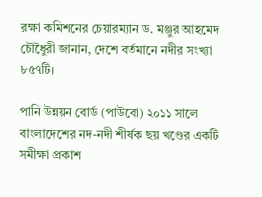রক্ষা কমিশনের চেয়ারম্যান ড. মঞ্জুর আহমেদ চৌধৈুরী জানান, দেশে বর্তমানে নদীর সংখ্যা ৮৫৭টি।

পানি উন্নয়ন বোর্ড (পাউবো) ২০১১ সালে বাংলাদেশের নদ-নদী শীর্ষক ছয় খণ্ডের একটি সমীক্ষা প্রকাশ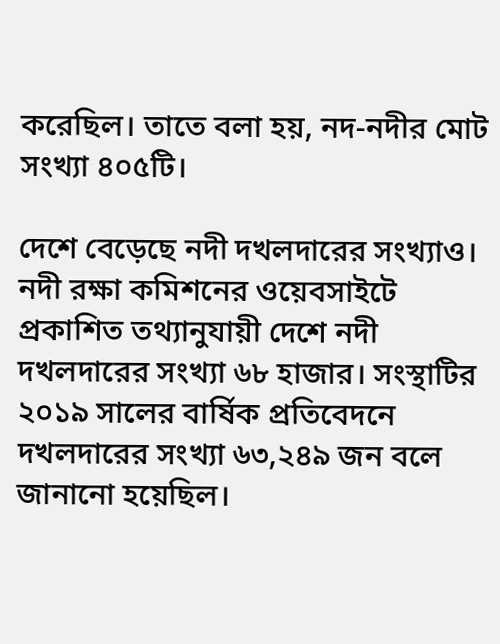করেছিল। তাতে বলা হয়, নদ-নদীর মোট সংখ্যা ৪০৫টি।

দেশে বেড়েছে নদী দখলদারের সংখ্যাও। নদী রক্ষা কমিশনের ওয়েবসাইটে প্রকাশিত তথ্যানুযায়ী দেশে নদী দখলদারের সংখ্যা ৬৮ হাজার। সংস্থাটির ২০১৯ সালের বার্ষিক প্রতিবেদনে দখলদারের সংখ্যা ৬৩,২৪৯ জন বলে জানানো হয়েছিল।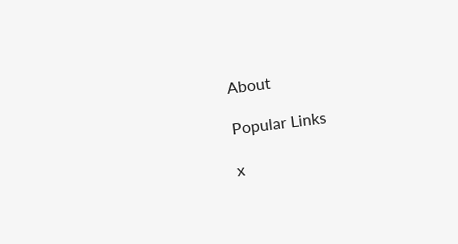About

Popular Links

x